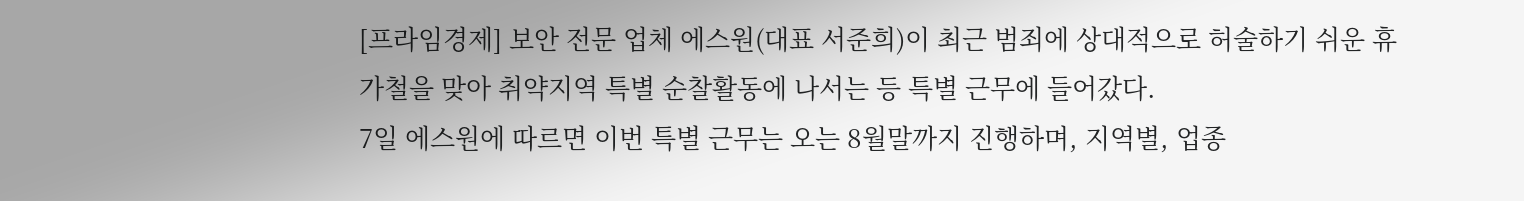[프라임경제] 보안 전문 업체 에스원(대표 서준희)이 최근 범죄에 상대적으로 허술하기 쉬운 휴가철을 맞아 취약지역 특별 순찰활동에 나서는 등 특별 근무에 들어갔다.
7일 에스원에 따르면 이번 특별 근무는 오는 8월말까지 진행하며, 지역별, 업종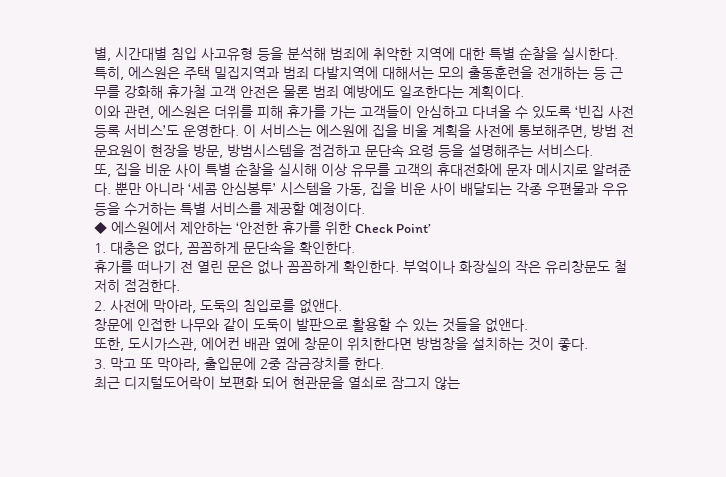별, 시간대별 침입 사고유형 등을 분석해 범죄에 취약한 지역에 대한 특별 순찰을 실시한다.
특히, 에스원은 주택 밀집지역과 범죄 다발지역에 대해서는 모의 출동훈련을 전개하는 등 근무를 강화해 휴가철 고객 안전은 물론 범죄 예방에도 일조한다는 계획이다.
이와 관련, 에스원은 더위를 피해 휴가를 가는 고객들이 안심하고 다녀올 수 있도록 ‘빈집 사전 등록 서비스’도 운영한다. 이 서비스는 에스원에 집을 비울 계획을 사전에 통보해주면, 방범 전문요원이 현장을 방문, 방범시스템을 점검하고 문단속 요령 등을 설명해주는 서비스다.
또, 집을 비운 사이 특별 순찰을 실시해 이상 유무를 고객의 휴대전화에 문자 메시지로 알려준다. 뿐만 아니라 ‘세콤 안심봉투’ 시스템을 가동, 집을 비운 사이 배달되는 각종 우편물과 우유 등을 수거하는 특별 서비스를 제공할 예정이다.
◆ 에스원에서 제안하는 ‘안전한 휴가를 위한 Check Point’
1. 대충은 없다, 꼼꼼하게 문단속을 확인한다.
휴가를 떠나기 전 열린 문은 없나 꼼꼼하게 확인한다. 부엌이나 화장실의 작은 유리창문도 철저히 점검한다.
2. 사전에 막아라, 도둑의 침입로를 없앤다.
창문에 인접한 나무와 같이 도둑이 발판으로 활용할 수 있는 것들을 없앤다.
또한, 도시가스관, 에어컨 배관 옆에 창문이 위치한다면 방범창을 설치하는 것이 좋다.
3. 막고 또 막아라, 출입문에 2중 잠금장치를 한다.
최근 디지털도어락이 보편화 되어 현관문을 열쇠로 잠그지 않는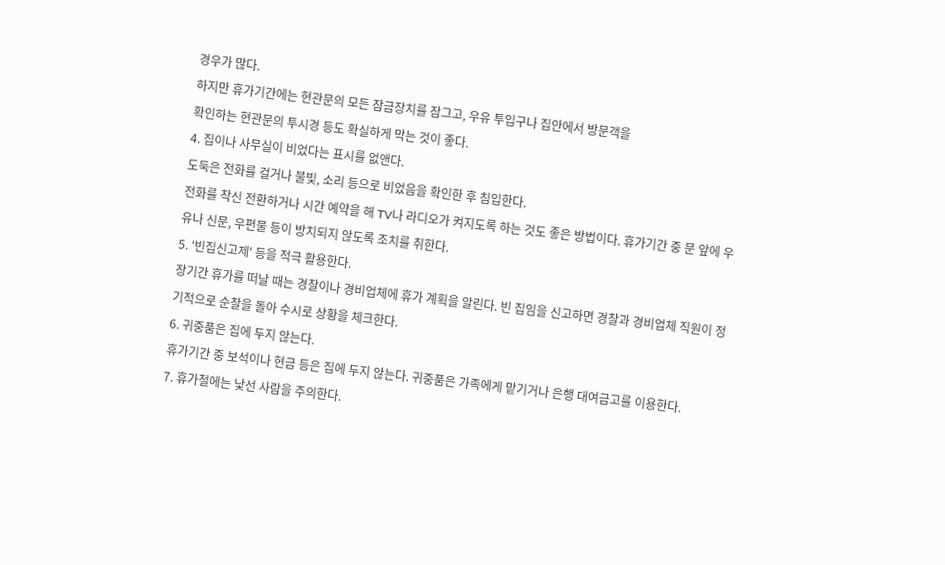경우가 많다.
하지만 휴가기간에는 현관문의 모든 잠금장치를 잠그고, 우유 투입구나 집안에서 방문객을
확인하는 현관문의 투시경 등도 확실하게 막는 것이 좋다.
4. 집이나 사무실이 비었다는 표시를 없앤다.
도둑은 전화를 걸거나 불빛, 소리 등으로 비었음을 확인한 후 침입한다.
전화를 착신 전환하거나 시간 예약을 해 TV나 라디오가 켜지도록 하는 것도 좋은 방법이다. 휴가기간 중 문 앞에 우유나 신문, 우편물 등이 방치되지 않도록 조치를 취한다.
5. '빈집신고제' 등을 적극 활용한다.
장기간 휴가를 떠날 때는 경찰이나 경비업체에 휴가 계획을 알린다. 빈 집임을 신고하면 경찰과 경비업체 직원이 정기적으로 순찰을 돌아 수시로 상황을 체크한다.
6. 귀중품은 집에 두지 않는다.
휴가기간 중 보석이나 현금 등은 집에 두지 않는다. 귀중품은 가족에게 맡기거나 은행 대여금고를 이용한다.
7. 휴가철에는 낯선 사람을 주의한다.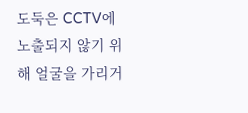도둑은 CCTV에 노출되지 않기 위해 얼굴을 가리거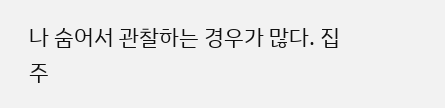나 숨어서 관찰하는 경우가 많다. 집 주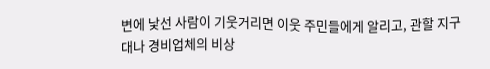변에 낯선 사람이 기웃거리면 이웃 주민들에게 알리고, 관할 지구대나 경비업체의 비상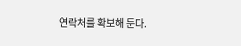연락처를 확보해 둔다.